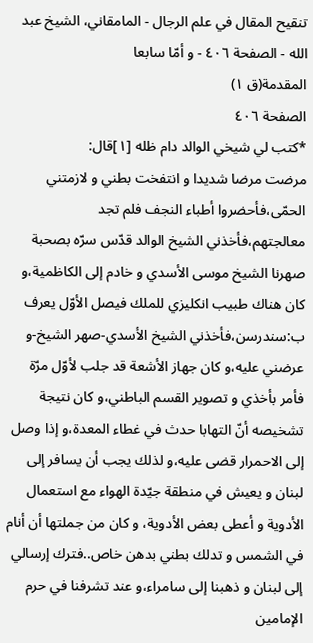تنقيح المقال في علم الرجال - المامقاني، الشيخ عبد الله - الصفحة ٤٠٦ - و أمّا سابعا
المقدمة(ق ١)
الصفحة ٤٠٦
*كتب لي شيخي الوالد دام ظله [١]قال:
مرضت مرضا شديدا و انتفخت بطني و لازمتني الحمّى،فأحضروا أطباء النجف فلم تجد معالجتهم،فأخذني الشيخ الوالد قدّس سرّه بصحبة صهرنا الشيخ موسى الأسدي و خادم إلى الكاظمية،و كان هناك طبيب انكليزي للملك فيصل الأوّل يعرف ب:سندرسن،فأخذني الشيخ الأسدي-صهر الشيخ-و عرضني عليه،و كان جهاز الأشعة قد جلب لأوّل مرّة فأمر بأخذي و تصوير القسم الباطني،و كان نتيجة تشخيصه أنّ التهابا حدث في غطاء المعدة،و إذا وصل إلى الاحمرار قضى عليه،و لذلك يجب أن يسافر إلى لبنان و يعيش في منطقة جيّدة الهواء مع استعمال الأدوية و أعطى بعض الأدوية، و كان من جملتها أن أنام في الشمس و تدلك بطني بدهن خاص..فترك إرسالي إلى لبنان و ذهبنا إلى سامراء،و عند تشرفنا في حرم الإمامين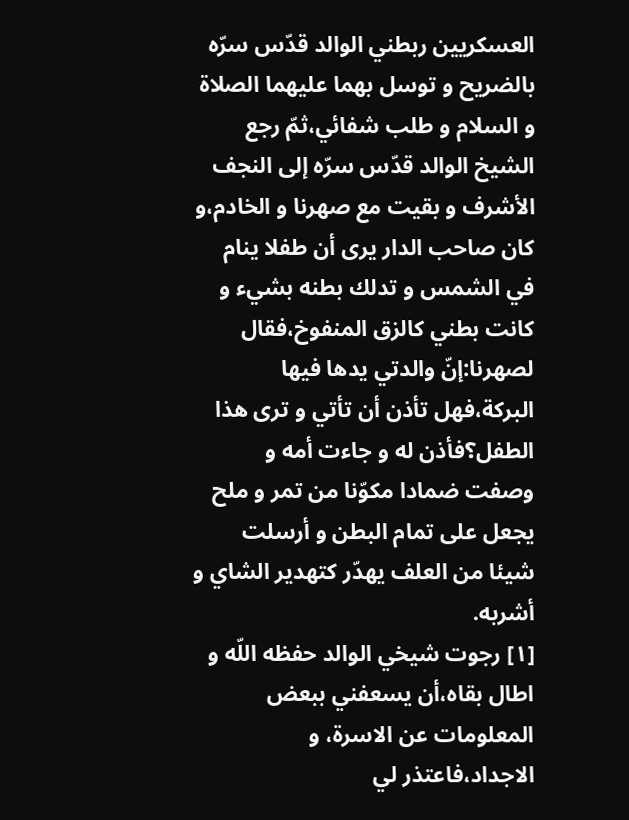العسكريين ربطني الوالد قدّس سرّه بالضريح و توسل بهما عليهما الصلاة و السلام و طلب شفائي،ثمّ رجع الشيخ الوالد قدّس سرّه إلى النجف الأشرف و بقيت مع صهرنا و الخادم،و كان صاحب الدار يرى أن طفلا ينام في الشمس و تدلك بطنه بشيء و كانت بطني كالزق المنفوخ،فقال لصهرنا:إنّ والدتي يدها فيها البركة،فهل تأذن أن تأتي و ترى هذا الطفل؟فأذن له و جاءت أمه و وصفت ضمادا مكوّنا من تمر و ملح يجعل على تمام البطن و أرسلت شيئا من العلف يهدّر كتهدير الشاي و أشربه.
[١] رجوت شيخي الوالد حفظه اللّه و اطال بقاه،أن يسعفني ببعض المعلومات عن الاسرة، و الاجداد،فاعتذر لي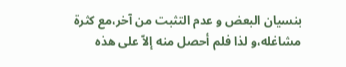بنسيان البعض و عدم التثبت من آخر،مع كثرة مشاغله،و لذا فلم أحصل منه إلاّ على هذه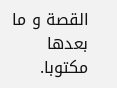القصة و ما بعدها مكتوبا.